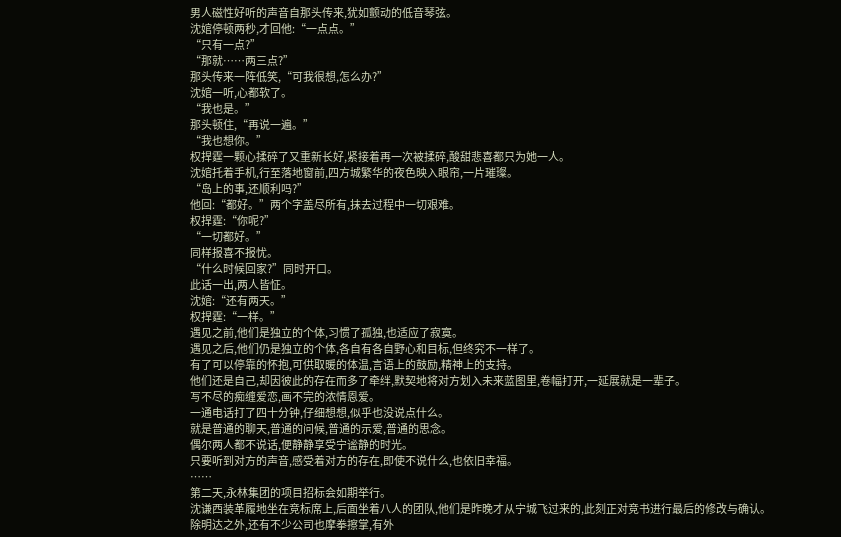男人磁性好听的声音自那头传来,犹如颤动的低音琴弦。
沈婠停顿两秒,才回他:“一点点。”
“只有一点?”
“那就……两三点?”
那头传来一阵低笑,“可我很想,怎么办?”
沈婠一听,心都软了。
“我也是。”
那头顿住,“再说一遍。”
“我也想你。”
权捍霆一颗心揉碎了又重新长好,紧接着再一次被揉碎,酸甜悲喜都只为她一人。
沈婠托着手机,行至落地窗前,四方城繁华的夜色映入眼帘,一片璀璨。
“岛上的事,还顺利吗?”
他回:“都好。”两个字盖尽所有,抹去过程中一切艰难。
权捍霆:“你呢?”
“一切都好。”
同样报喜不报忧。
“什么时候回家?”同时开口。
此话一出,两人皆怔。
沈婠:“还有两天。”
权捍霆:“一样。”
遇见之前,他们是独立的个体,习惯了孤独,也适应了寂寞。
遇见之后,他们仍是独立的个体,各自有各自野心和目标,但终究不一样了。
有了可以停靠的怀抱,可供取暖的体温,言语上的鼓励,精神上的支持。
他们还是自己,却因彼此的存在而多了牵绊,默契地将对方划入未来蓝图里,卷幅打开,一延展就是一辈子。
写不尽的痴缠爱恋,画不完的浓情恩爱。
一通电话打了四十分钟,仔细想想,似乎也没说点什么。
就是普通的聊天,普通的问候,普通的示爱,普通的思念。
偶尔两人都不说话,便静静享受宁谧静的时光。
只要听到对方的声音,感受着对方的存在,即使不说什么,也依旧幸福。
……
第二天,永林集团的项目招标会如期举行。
沈谦西装革履地坐在竞标席上,后面坐着八人的团队,他们是昨晚才从宁城飞过来的,此刻正对竞书进行最后的修改与确认。
除明达之外,还有不少公司也摩拳擦掌,有外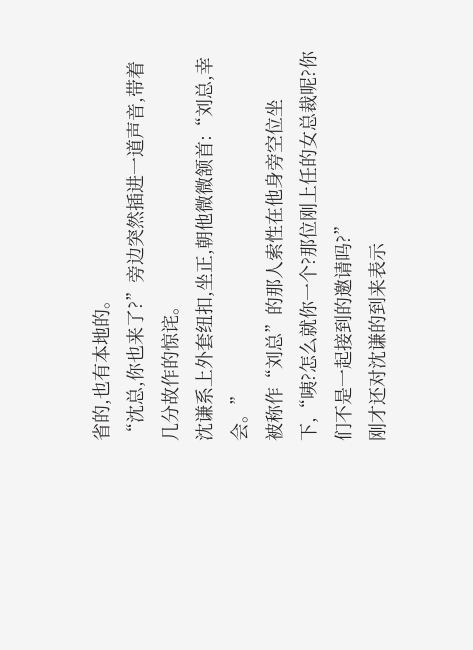省的,也有本地的。
“沈总,你也来了?”旁边突然插进一道声音,带着几分故作的惊诧。
沈谦系上外套纽扣,坐正,朝他微微颔首:“刘总,幸会。”
被称作“刘总”的那人索性在他身旁空位坐下,“咦?怎么就你一个?那位刚上任的女总裁呢?你们不是一起接到的邀请吗?”
刚才还对沈谦的到来表示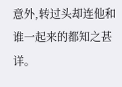意外,转过头却连他和谁一起来的都知之甚详。